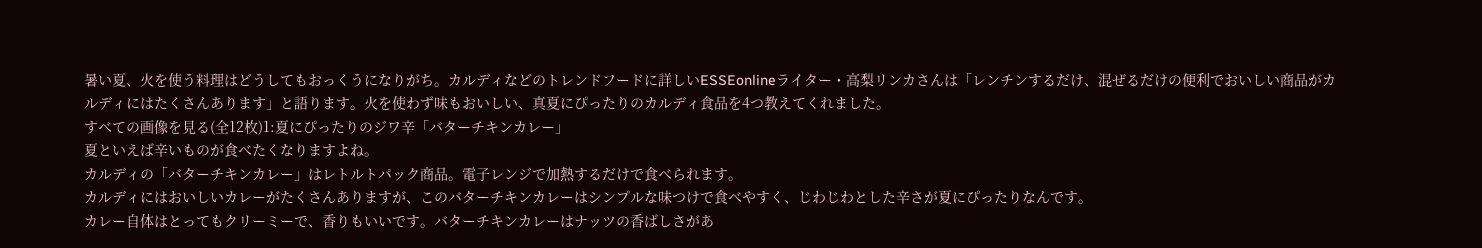暑い夏、火を使う料理はどうしてもおっくうになりがち。カルディなどのトレンドフードに詳しいESSEonlineライター・高梨リンカさんは「レンチンするだけ、混ぜるだけの便利でおいしい商品がカルディにはたくさんあります」と語ります。火を使わず味もおいしい、真夏にぴったりのカルディ食品を4つ教えてくれました。
すべての画像を見る(全12枚)1:夏にぴったりのジワ辛「バターチキンカレー」
夏といえば辛いものが食べたくなりますよね。
カルディの「バターチキンカレー」はレトルトパック商品。電子レンジで加熱するだけで食べられます。
カルディにはおいしいカレーがたくさんありますが、このバターチキンカレーはシンプルな味つけで食べやすく、じわじわとした辛さが夏にぴったりなんです。
カレー自体はとってもクリーミーで、香りもいいです。バターチキンカレーはナッツの香ばしさがあ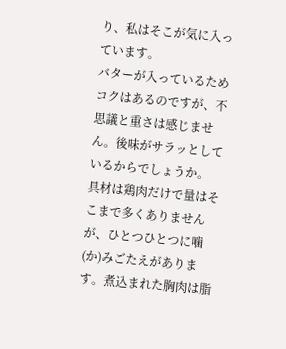り、私はそこが気に入っています。
バターが入っているためコクはあるのですが、不思議と重さは感じません。後味がサラッとしているからでしょうか。
具材は鶏肉だけで量はそこまで多くありませんが、ひとつひとつに噛(か)みごたえがあります。煮込まれた胸肉は脂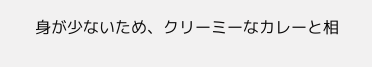身が少ないため、クリーミーなカレーと相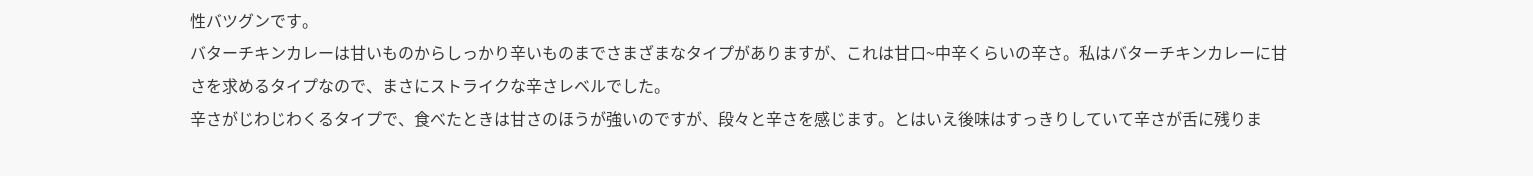性バツグンです。
バターチキンカレーは甘いものからしっかり辛いものまでさまざまなタイプがありますが、これは甘口~中辛くらいの辛さ。私はバターチキンカレーに甘さを求めるタイプなので、まさにストライクな辛さレベルでした。
辛さがじわじわくるタイプで、食べたときは甘さのほうが強いのですが、段々と辛さを感じます。とはいえ後味はすっきりしていて辛さが舌に残りま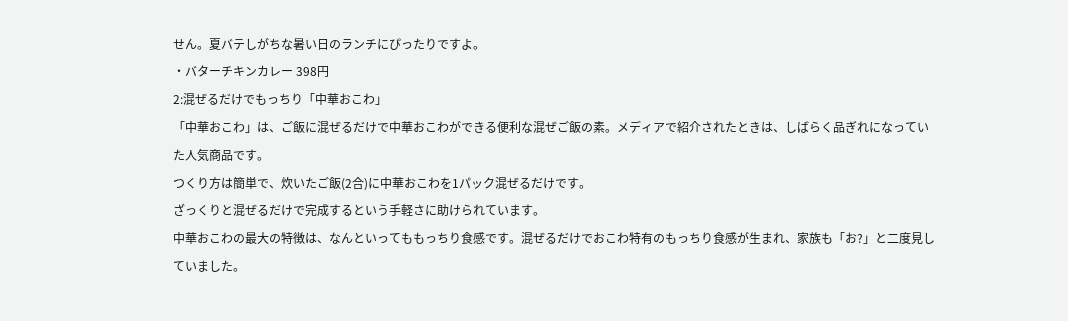せん。夏バテしがちな暑い日のランチにぴったりですよ。
・バターチキンカレー 398円
2:混ぜるだけでもっちり「中華おこわ」
「中華おこわ」は、ご飯に混ぜるだけで中華おこわができる便利な混ぜご飯の素。メディアで紹介されたときは、しばらく品ぎれになっていた人気商品です。
つくり方は簡単で、炊いたご飯(2合)に中華おこわを1パック混ぜるだけです。
ざっくりと混ぜるだけで完成するという手軽さに助けられています。
中華おこわの最大の特徴は、なんといってももっちり食感です。混ぜるだけでおこわ特有のもっちり食感が生まれ、家族も「お?」と二度見していました。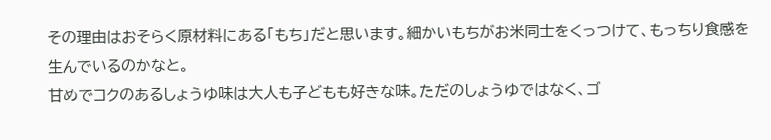その理由はおそらく原材料にある「もち」だと思います。細かいもちがお米同士をくっつけて、もっちり食感を生んでいるのかなと。
甘めでコクのあるしょうゆ味は大人も子どもも好きな味。ただのしょうゆではなく、ゴ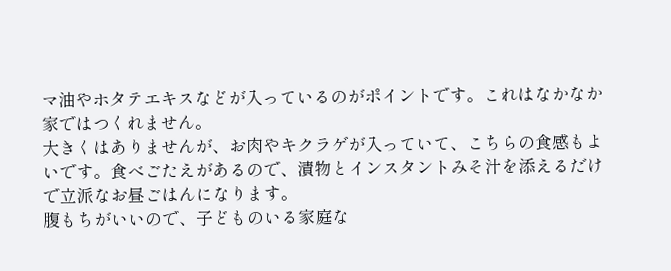マ油やホタテエキスなどが入っているのがポイントです。これはなかなか家ではつくれません。
大きくはありませんが、お肉やキクラゲが入っていて、こちらの食感もよいです。食べごたえがあるので、漬物とインスタントみそ汁を添えるだけで立派なお昼ごはんになります。
腹もちがいいので、子どものいる家庭な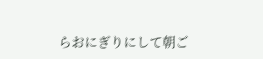らおにぎりにして朝ご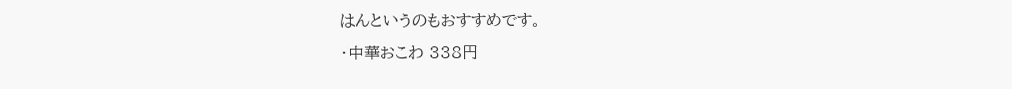はんというのもおすすめです。
・中華おこわ 338円